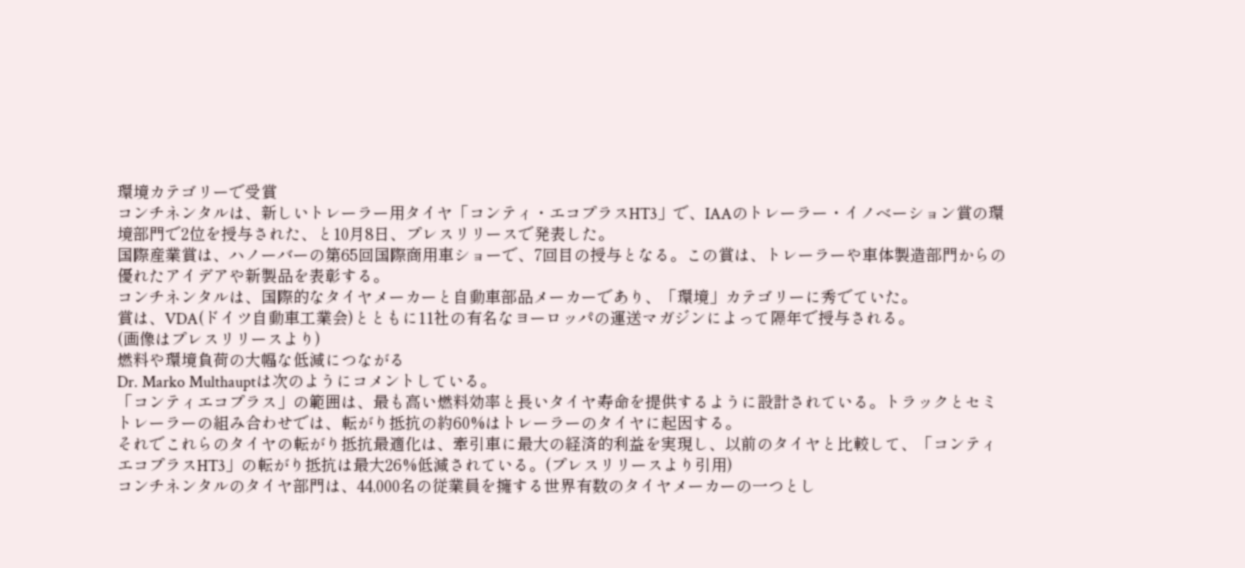環境カテゴリーで受賞
コンチネンタルは、新しいトレーラー用タイヤ「コンティ・エコプラスHT3」で、IAAのトレーラー・イノベーション賞の環境部門で2位を授与された、と10月8日、プレスリリースで発表した。
国際産業賞は、ハノーバーの第65回国際商用車ショーで、7回目の授与となる。この賞は、トレーラーや車体製造部門からの優れたアイデアや新製品を表彰する。
コンチネンタルは、国際的なタイヤメーカーと自動車部品メーカーであり、「環境」カテゴリーに秀でていた。
賞は、VDA(ドイツ自動車工業会)とともに11社の有名なヨーロッパの運送マガジンによって隔年で授与される。
(画像はプレスリリースより)
燃料や環境負荷の大幅な低減につながる
Dr. Marko Multhauptは次のようにコメントしている。
「コンティエコプラス」の範囲は、最も高い燃料効率と長いタイヤ寿命を提供するように設計されている。トラックとセミトレーラーの組み合わせでは、転がり抵抗の約60%はトレーラーのタイヤに起因する。
それでこれらのタイヤの転がり抵抗最適化は、牽引車に最大の経済的利益を実現し、以前のタイヤと比較して、「コンティエコプラスHT3」の転がり抵抗は最大26%低減されている。(プレスリリースより引用)
コンチネンタルのタイヤ部門は、44,000名の従業員を擁する世界有数のタイヤメーカーの一つとし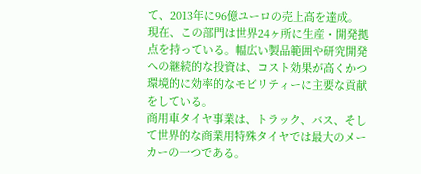て、2013年に96億ユーロの売上高を達成。 現在、この部門は世界24ヶ所に生産・開発拠点を持っている。幅広い製品範囲や研究開発への継続的な投資は、コスト効果が高くかつ環境的に効率的なモビリティーに主要な貢献をしている。
商用車タイヤ事業は、トラック、バス、そして世界的な商業用特殊タイヤでは最大のメーカーの一つである。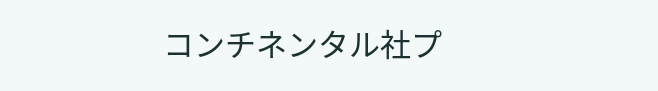コンチネンタル社プ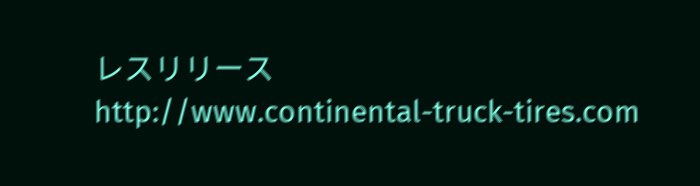レスリリース
http://www.continental-truck-tires.com